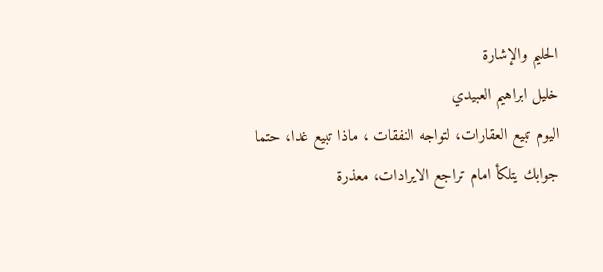الحليم والإشارة
خليل ابراهيم العبيدي
اليوم تبيع العقارات، لتواجه النفقات ، ماذا تبيع غدا، حتما جوابك يتلكأ امام تراجع الايرادات، معذرة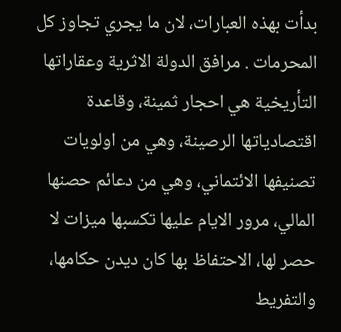بدأت بهذه العبارات، لان ما يجري تجاوز كل المحرمات . مرافق الدولة الاثرية وعقاراتها التأريخية هي احجار ثمينة، وقاعدة اقتصادياتها الرصينة، وهي من اولويات تصنيفها الائتماني، وهي من دعائم حصنها المالي، مرور الايام عليها تكسبها ميزات لا حصر لها، الاحتفاظ بها كان ديدن حكامها، والتفريط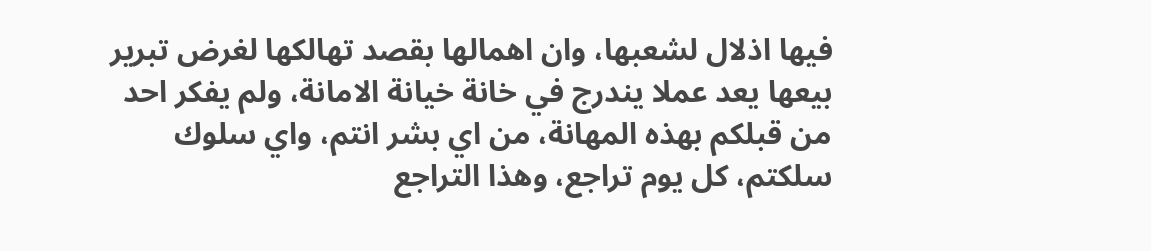فيها اذلال لشعبها، وان اهمالها بقصد تهالكها لغرض تبرير بيعها يعد عملا يندرج في خانة خيانة الامانة، ولم يفكر احد من قبلكم بهذه المهانة، من اي بشر انتم، واي سلوك سلكتم، كل يوم تراجع، وهذا التراجع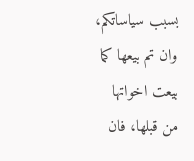بسبب سياساتكم، وان تم بيعها كما بيعت اخواتها من قبلها، فان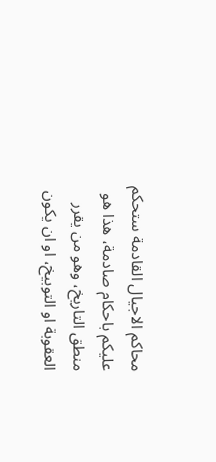محاكم الاجيال القادمة ستحكم عليكم باحكام صادمة، هذا هو منطق التاريخ، وهو من يقرر العقوبة او التوبيخ، او ان يكون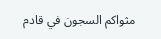مثواكم السجون في قادم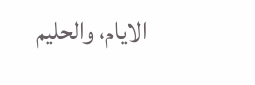الايام، والحليم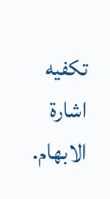تكفيه اشارة الابهام.